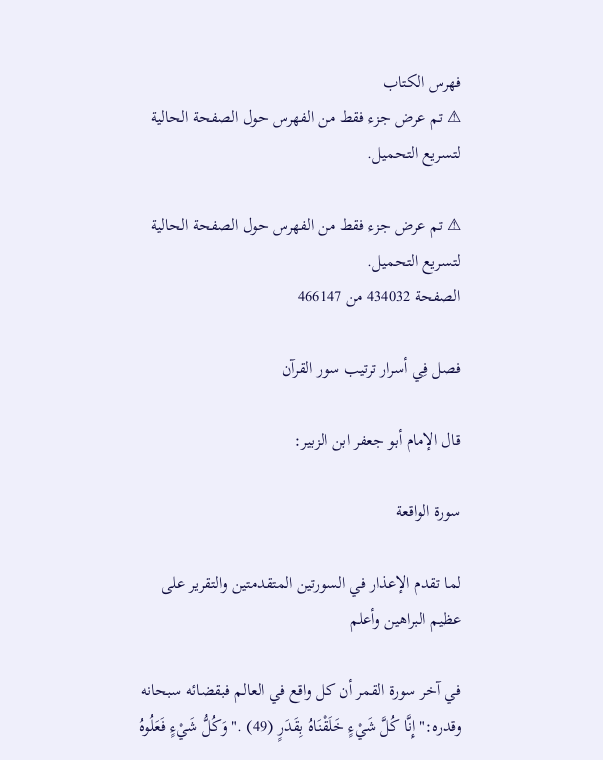فهرس الكتاب
⚠ تم عرض جزء فقط من الفهرس حول الصفحة الحالية لتسريع التحميل.

⚠ تم عرض جزء فقط من الفهرس حول الصفحة الحالية لتسريع التحميل.
الصفحة 434032 من 466147

فصل فِي أسرار ترتيب سور القرآن

قال الإمام أبو جعفر ابن الزبير:

سورة الواقعة

لما تقدم الإعذار في السورتين المتقدمتين والتقرير على عظيم البراهين وأعلم

في آخر سورة القمر أن كل واقع في العالم فبقضائه سبحانه وقدره:"إِنَّا كُلَّ شَيْءٍ خَلَقْنَاهُ بِقَدَرٍ (49) ."وَكُلُّ شَيْءٍ فَعَلُوهُ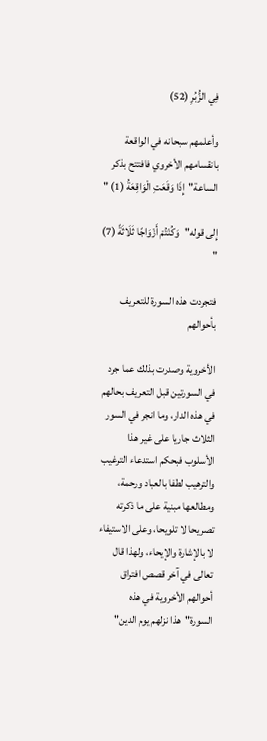فِي الزُّبُرِ (52)

وأعلمهم سبحانه في الواقعة بانقسامهم الأخروي فافتتح بذكر الساعة"إِذَا وَقَعَتِ الْوَاقِعَةُ (1) "

إِلى قوله"وَكُنْتُمْ أَزْوَاجًا ثَلَاثَةً (7) "

فتجردت هذه السورة للتعريف بأحوالهم

الأخروية وصدرت بذلك عما جرد في السورتين قبل التعريف بحالهم في هذه الدار، وما انجر في السور الثلاث جاريا على غير هذا الأسلوب فبحكم استدعاء الترغيب والترهيب لطفا بالعباد ورحمة، ومطالعها مبنية على ما ذكرته تصريحا لا تلويحا، وعلى الاستيفاء لا بالإشارة والإيحاء، ولهذا قال تعالى في آخر قصص افتراق أحوالهم الأخروية في هذه السورة"هذا نزلهم يوم الدين"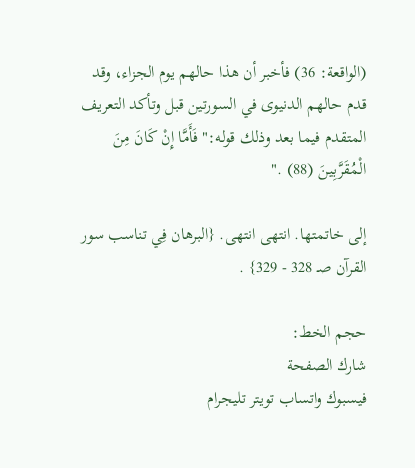(الواقعة: 36) فأخبر أن هذا حالهم يوم الجزاء، وقد قدم حالهم الدنيوى في السورتين قبل وتأكد التعريف المتقدم فيما بعد وذلك قوله:"فَأَمَّا إِنْ كَانَ مِنَ الْمُقَرَّبِينَ (88) ."

إلى خاتمتها. انتهى انتهى. {البرهان فِي تناسب سور القرآن صـ 328 - 329} .

حجم الخط:
شارك الصفحة
فيسبوك واتساب تويتر تليجرام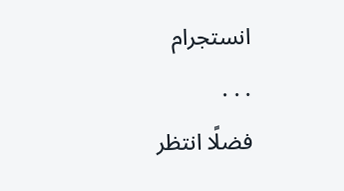انستجرام
. . .
فضلًا انتظر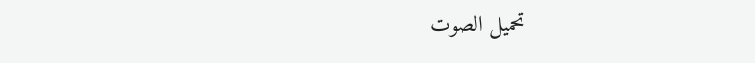تحميل الصوت